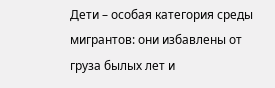Дети – особая категория среды мигрантов: они избавлены от груза былых лет и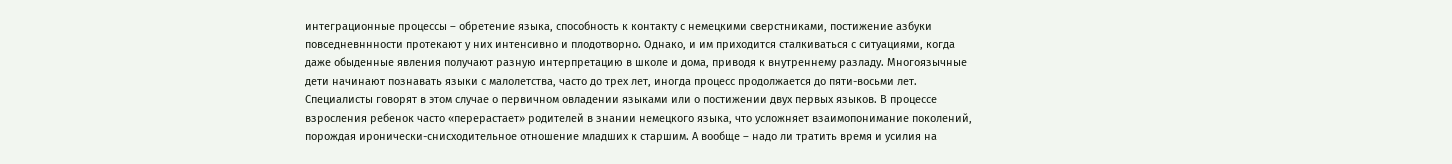интеграционные процессы – обретение языка, способность к контакту с немецкими сверстниками, постижение азбуки повседневннности протекают у них интенсивно и плодотворно. Однако, и им приходится сталкиваться с ситуациями, когда даже обыденные явления получают разную интерпретацию в школе и дома, приводя к внутреннему разладу. Многоязычные дети начинают познавать языки с малолетства, часто до трех лет, иногда процесс продолжается до пяти-восьми лет. Специалисты говорят в этом случае о первичном овладении языками или о постижении двух первых языков. В процессе взросления ребенок часто «перерастает» родителей в знании немецкого языка, что усложняет взаимопонимание поколений, порождая иронически-снисходительное отношение младших к старшим. А вообще – надо ли тратить время и усилия на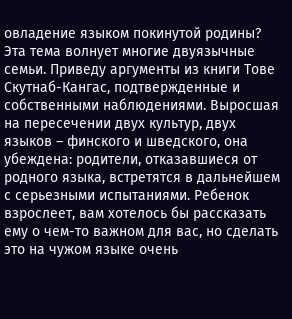овладение языком покинутой родины? Эта тема волнует многие двуязычные семьи. Приведу аргументы из книги Тове Скутнаб-Кангас, подтвержденные и собственными наблюдениями. Выросшая на пересечении двух культур, двух языков – финского и шведского, она убеждена: родители, отказавшиеся от родного языка, встретятся в дальнейшем с серьезными испытаниями. Ребенок взрослеет, вам хотелось бы рассказать ему о чем-то важном для вас, но сделать это на чужом языке очень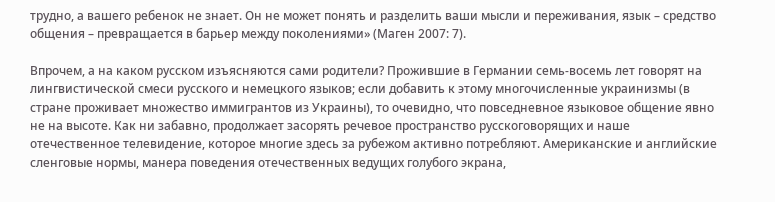трудно, а вашего ребенок не знает. Он не может понять и разделить ваши мысли и переживания, язык – средство общения – превращается в барьер между поколениями» (Маген 2007: 7).

Впрочем, а на каком русском изъясняются сами родители? Прожившие в Германии семь-восемь лет говорят на лингвистической смеси русского и немецкого языков; если добавить к этому многочисленные украинизмы (в стране проживает множество иммигрантов из Украины), то очевидно, что повседневное языковое общение явно не на высоте. Как ни забавно, продолжает засорять речевое пространство русскоговорящих и наше отечественное телевидение, которое многие здесь за рубежом активно потребляют. Американские и английские сленговые нормы, манера поведения отечественных ведущих голубого экрана,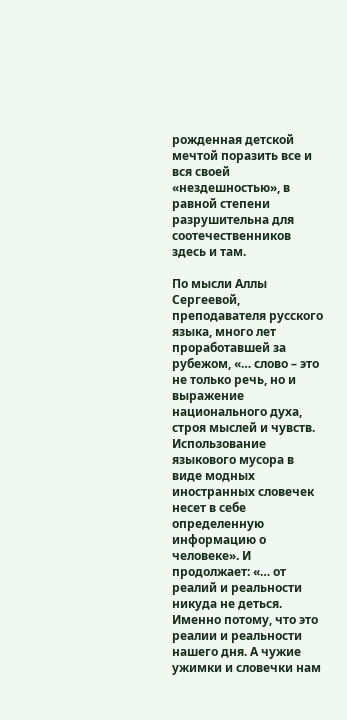рожденная детской мечтой поразить все и вся своей «нездешностью», в равной степени разрушительна для соотечественников здесь и там.

По мысли Аллы Сергеевой, преподавателя русского языка, много лет проработавшей за рубежом, «… слово – это не только речь, но и выражение национального духа, строя мыслей и чувств. Использование языкового мусора в виде модных иностранных словечек несет в себе определенную информацию о человеке». И продолжает: «… от реалий и реальности никуда не деться. Именно потому, что это реалии и реальности нашего дня. А чужие ужимки и словечки нам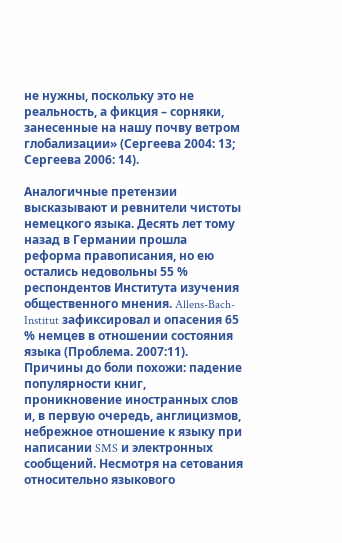не нужны, поскольку это не реальность, а фикция – сорняки, занесенные на нашу почву ветром глобализации» (Сергеева 2004: 13; Сергеева 2006: 14).

Аналогичные претензии высказывают и ревнители чистоты немецкого языка. Десять лет тому назад в Германии прошла реформа правописания, но ею остались недовольны 55 % респондентов Института изучения общественного мнения. Allens-Bach-Institut зафиксировал и опасения 65 % немцев в отношении состояния языка (Проблема. 2007:11). Причины до боли похожи: падение популярности книг, проникновение иностранных слов и, в первую очередь, англицизмов, небрежное отношение к языку при написании SMS и электронных сообщений. Несмотря на сетования относительно языкового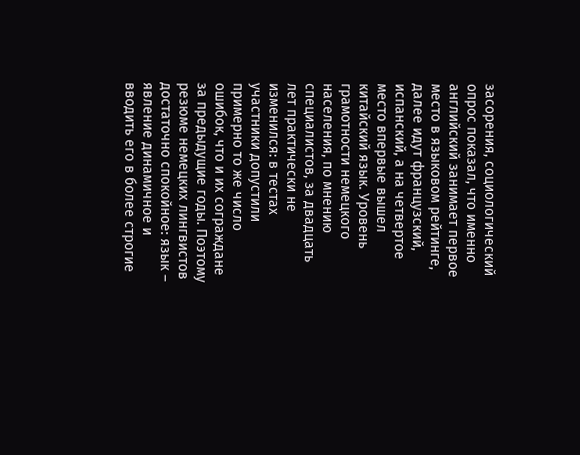засорения, социологический опрос показал, что именно английский занимает первое место в языковом рейтинге, далее идут французский, испанский, а на четвертое место впервые вышел китайский язык. Уровень грамотности немецкого населения, по мнению специалистов, за двадцать лет практически не изменился: в тестах участники допустили примерно то же число ошибок, что и их сограждане за предыдущие годы. Поэтому резюме немецких лингвистов достаточно спокойное: язык – явление динамичное и вводить его в более строгие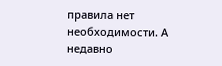правила нет необходимости. А недавно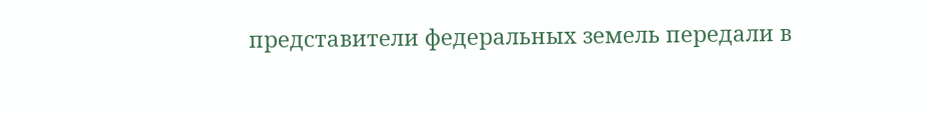представители федеральных земель передали в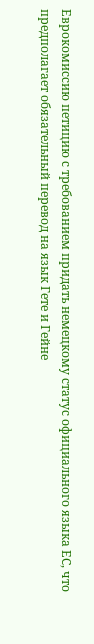Еврокомиссию петицию с требованием придать немецкому статус официального языка ЕС, что предполагает обязательный перевод на язык Гете и Гейне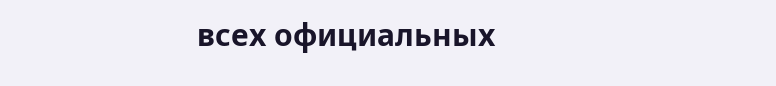всех официальных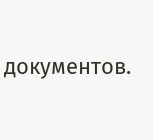документов.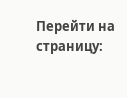Перейти на страницу: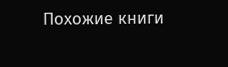Похожие книги